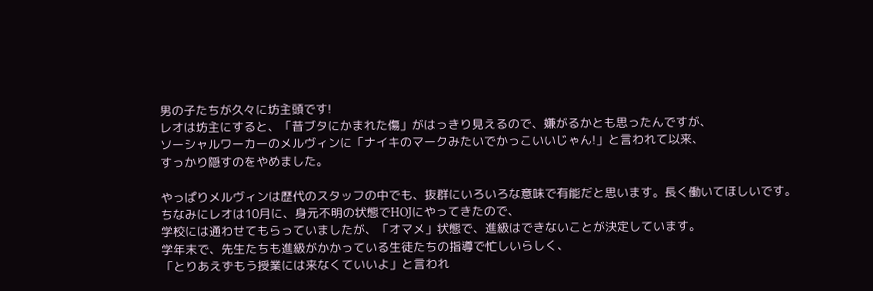男の子たちが久々に坊主頭です!
レオは坊主にすると、「昔ブタにかまれた傷」がはっきり見えるので、嫌がるかとも思ったんですが、
ソーシャルワーカーのメルヴィンに「ナイキのマークみたいでかっこいいじゃん!」と言われて以来、
すっかり隠すのをやめました。

やっぱりメルヴィンは歴代のスタッフの中でも、抜群にいろいろな意味で有能だと思います。長く働いてほしいです。
ちなみにレオは10月に、身元不明の状態でHOJにやってきたので、
学校には通わせてもらっていましたが、「オマメ」状態で、進級はできないことが決定しています。
学年末で、先生たちも進級がかかっている生徒たちの指導で忙しいらしく、
「とりあえずもう授業には来なくていいよ」と言われ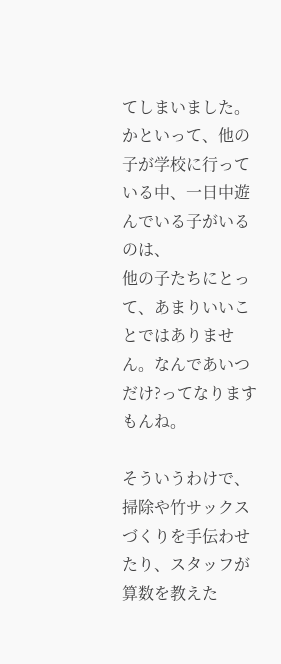てしまいました。
かといって、他の子が学校に行っている中、一日中遊んでいる子がいるのは、
他の子たちにとって、あまりいいことではありません。なんであいつだけ?ってなりますもんね。

そういうわけで、掃除や竹サックスづくりを手伝わせたり、スタッフが算数を教えた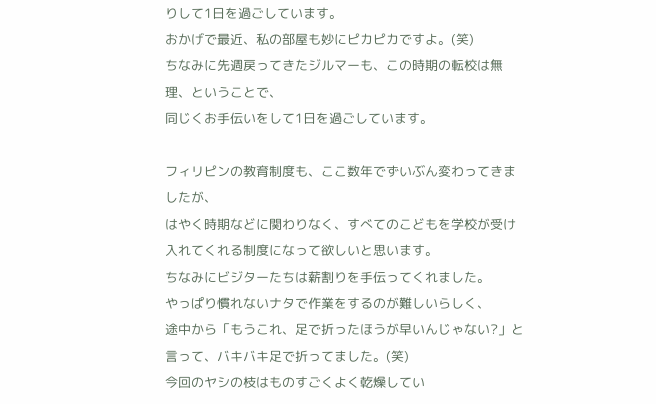りして1日を過ごしています。
おかげで最近、私の部屋も妙にピカピカですよ。(笑)
ちなみに先週戻ってきたジルマーも、この時期の転校は無理、ということで、
同じくお手伝いをして1日を過ごしています。

フィリピンの教育制度も、ここ数年でずいぶん変わってきましたが、
はやく時期などに関わりなく、すべてのこどもを学校が受け入れてくれる制度になって欲しいと思います。
ちなみにビジターたちは薪割りを手伝ってくれました。
やっぱり慣れないナタで作業をするのが難しいらしく、
途中から「もうこれ、足で折ったほうが早いんじゃない?」と言って、バキバキ足で折ってました。(笑)
今回のヤシの枝はものすごくよく乾燥してい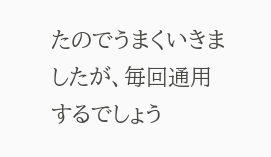たのでうまくいきましたが、毎回通用するでしょう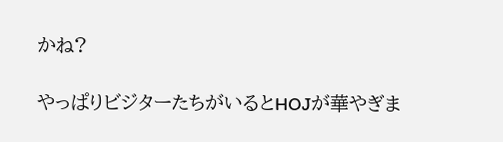かね?

やっぱりビジターたちがいるとHOJが華やぎま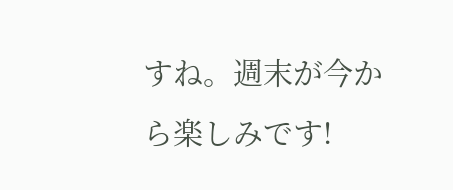すね。週末が今から楽しみです!